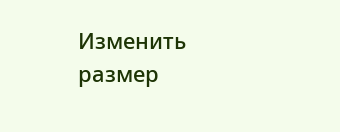Изменить размер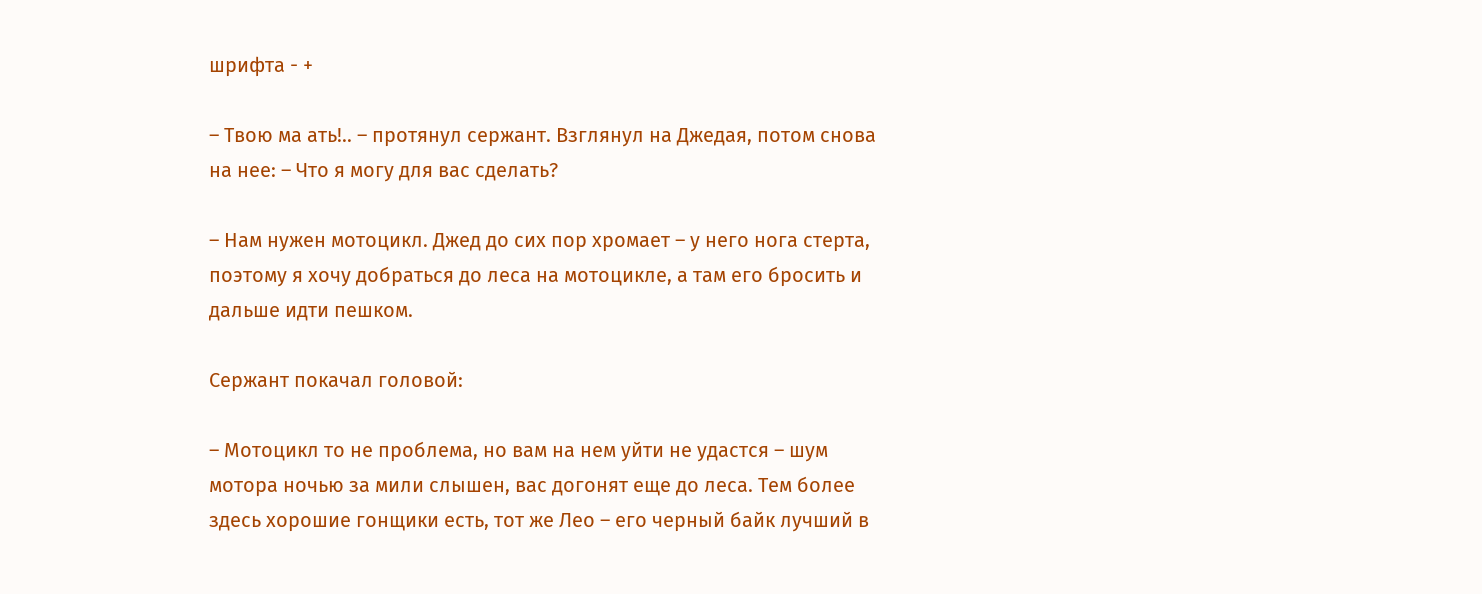шрифта - +

– Твою ма ать!.. – протянул сержант. Взглянул на Джедая, потом снова на нее: – Что я могу для вас сделать?

– Нам нужен мотоцикл. Джед до сих пор хромает – у него нога стерта, поэтому я хочу добраться до леса на мотоцикле, а там его бросить и дальше идти пешком.

Сержант покачал головой:

– Мотоцикл то не проблема, но вам на нем уйти не удастся – шум мотора ночью за мили слышен, вас догонят еще до леса. Тем более здесь хорошие гонщики есть, тот же Лео – его черный байк лучший в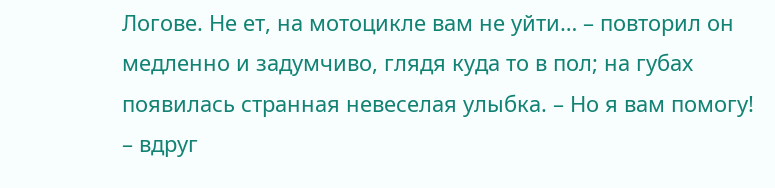Логове. Не ет, на мотоцикле вам не уйти… – повторил он медленно и задумчиво, глядя куда то в пол; на губах появилась странная невеселая улыбка. – Но я вам помогу! – вдруг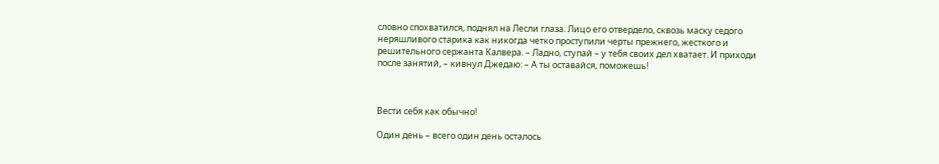словно спохватился, поднял на Лесли глаза. Лицо его отвердело, сквозь маску седого неряшливого старика как никогда четко проступили черты прежнего, жесткого и решительного сержанта Калвера. – Ладно, ступай – у тебя своих дел хватает. И приходи после занятий, – кивнул Джедаю: – А ты оставайся, поможешь!



Вести себя как обычно!

Один день – всего один день осталось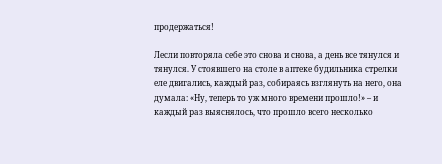продержаться!

Лесли повторяла себе это снова и снова, а день все тянулся и тянулся. У стоявшего на столе в аптеке будильника стрелки еле двигались, каждый раз, собираясь взглянуть на него, она думала: «Ну, теперь то уж много времени прошло!» – и каждый раз выяснялось, что прошло всего несколько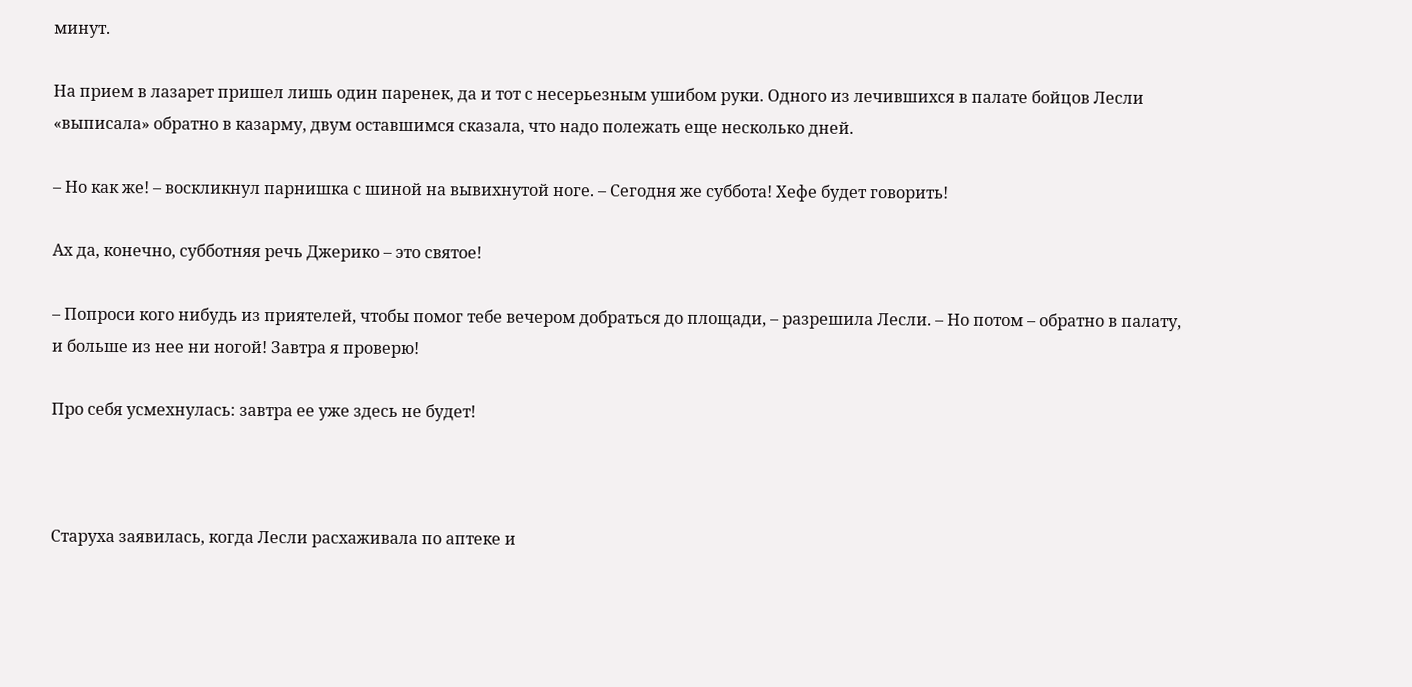минут.

На прием в лазарет пришел лишь один паренек, да и тот с несерьезным ушибом руки. Одного из лечившихся в палате бойцов Лесли «выписала» обратно в казарму, двум оставшимся сказала, что надо полежать еще несколько дней.

– Но как же! – воскликнул парнишка с шиной на вывихнутой ноге. – Сегодня же суббота! Хефе будет говорить!

Ах да, конечно, субботняя речь Джерико – это святое!

– Попроси кого нибудь из приятелей, чтобы помог тебе вечером добраться до площади, – разрешила Лесли. – Но потом – обратно в палату, и больше из нее ни ногой! Завтра я проверю!

Про себя усмехнулась: завтра ее уже здесь не будет!



Старуха заявилась, когда Лесли расхаживала по аптеке и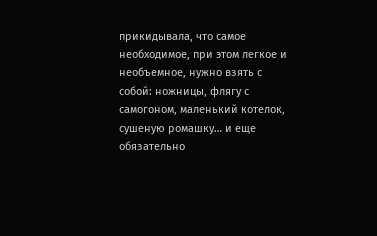прикидывала, что самое необходимое, при этом легкое и необъемное, нужно взять с собой: ножницы, флягу с самогоном, маленький котелок, сушеную ромашку… и еще обязательно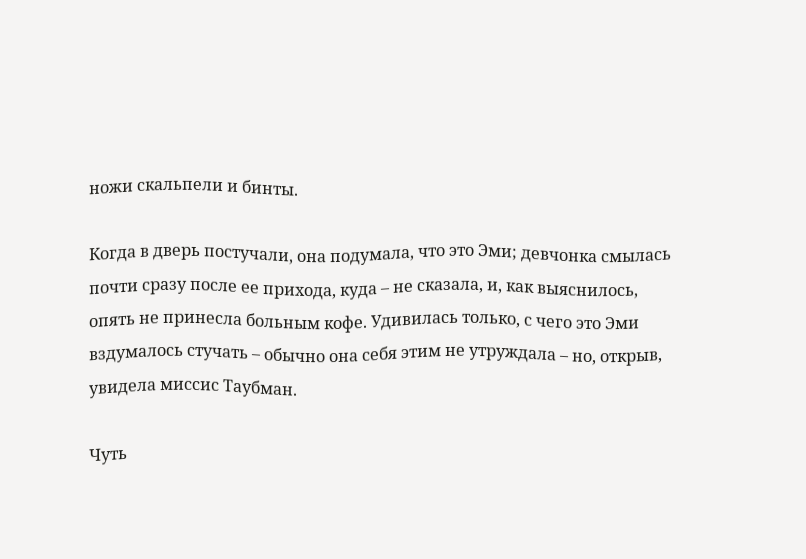ножи скальпели и бинты.

Когда в дверь постучали, она подумала, что это Эми; девчонка смылась почти сразу после ее прихода, куда – не сказала, и, как выяснилось, опять не принесла больным кофе. Удивилась только, с чего это Эми вздумалось стучать – обычно она себя этим не утруждала – но, открыв, увидела миссис Таубман.

Чуть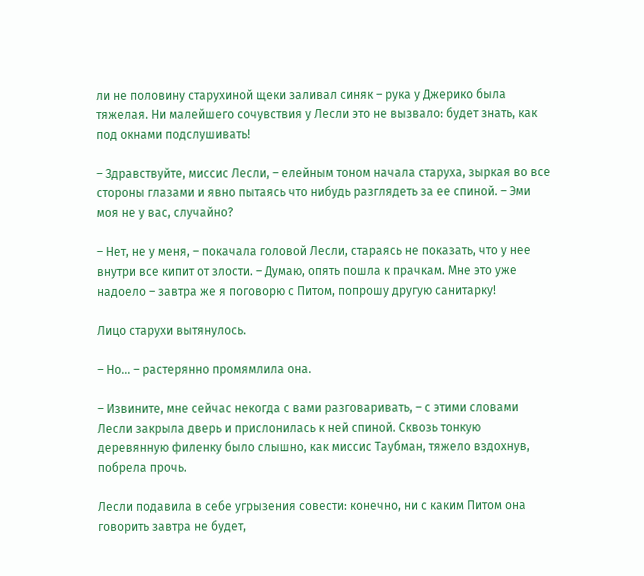ли не половину старухиной щеки заливал синяк – рука у Джерико была тяжелая. Ни малейшего сочувствия у Лесли это не вызвало: будет знать, как под окнами подслушивать!

– Здравствуйте, миссис Лесли, – елейным тоном начала старуха, зыркая во все стороны глазами и явно пытаясь что нибудь разглядеть за ее спиной. – Эми моя не у вас, случайно?

– Нет, не у меня, – покачала головой Лесли, стараясь не показать, что у нее внутри все кипит от злости. – Думаю, опять пошла к прачкам. Мне это уже надоело – завтра же я поговорю с Питом, попрошу другую санитарку!

Лицо старухи вытянулось.

– Но… – растерянно промямлила она.

– Извините, мне сейчас некогда с вами разговаривать, – с этими словами Лесли закрыла дверь и прислонилась к ней спиной. Сквозь тонкую деревянную филенку было слышно, как миссис Таубман, тяжело вздохнув, побрела прочь.

Лесли подавила в себе угрызения совести: конечно, ни с каким Питом она говорить завтра не будет,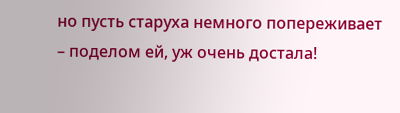но пусть старуха немного попереживает – поделом ей, уж очень достала!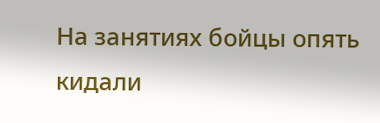На занятиях бойцы опять кидали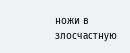ножи в злосчастную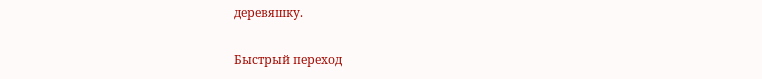деревяшку.

Быстрый переход